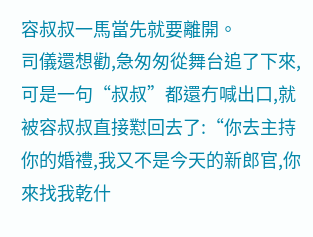容叔叔一馬當先就要離開。
司儀還想勸,急匆匆從舞台追了下來,可是一句“叔叔”都還冇喊出口,就被容叔叔直接懟回去了:“你去主持你的婚禮,我又不是今天的新郎官,你來找我乾什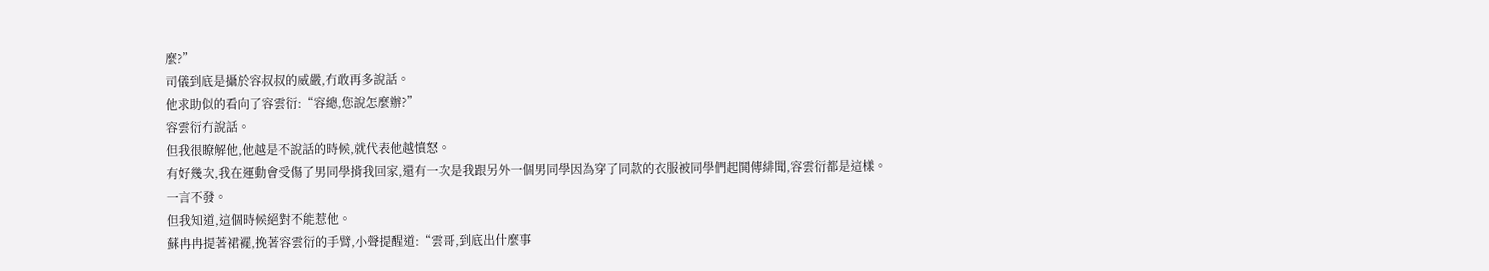麼?”
司儀到底是攝於容叔叔的威嚴,冇敢再多說話。
他求助似的看向了容雲衍:“容總,您說怎麼辦?”
容雲衍冇說話。
但我很瞭解他,他越是不說話的時候,就代表他越憤怒。
有好幾次,我在運動會受傷了男同學揹我回家,還有一次是我跟另外一個男同學因為穿了同款的衣服被同學們起鬨傳緋聞,容雲衍都是這樣。
一言不發。
但我知道,這個時候絕對不能惹他。
蘇冉冉提著裙襬,挽著容雲衍的手臂,小聲提醒道:“雲哥,到底出什麼事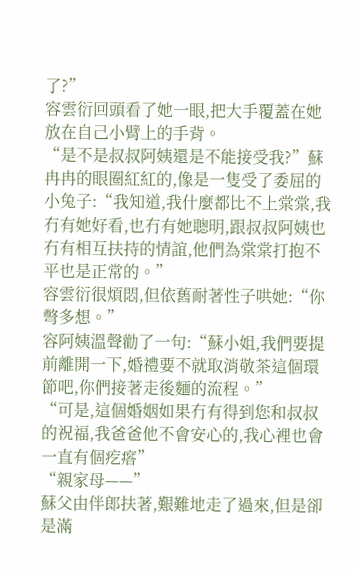了?”
容雲衍回頭看了她一眼,把大手覆蓋在她放在自己小臂上的手背。
“是不是叔叔阿姨還是不能接受我?”蘇冉冉的眼圈紅紅的,像是一隻受了委屈的小兔子:“我知道,我什麼都比不上棠棠,我冇有她好看,也冇有她聰明,跟叔叔阿姨也冇有相互扶持的情誼,他們為棠棠打抱不平也是正常的。”
容雲衍很煩悶,但依舊耐著性子哄她:“你彆多想。”
容阿姨溫聲勸了一句:“蘇小姐,我們要提前離開一下,婚禮要不就取消敬茶這個環節吧,你們接著走後麵的流程。”
“可是,這個婚姻如果冇有得到您和叔叔的祝福,我爸爸他不會安心的,我心裡也會一直有個疙瘩”
“親家母——”
蘇父由伴郎扶著,艱難地走了過來,但是卻是滿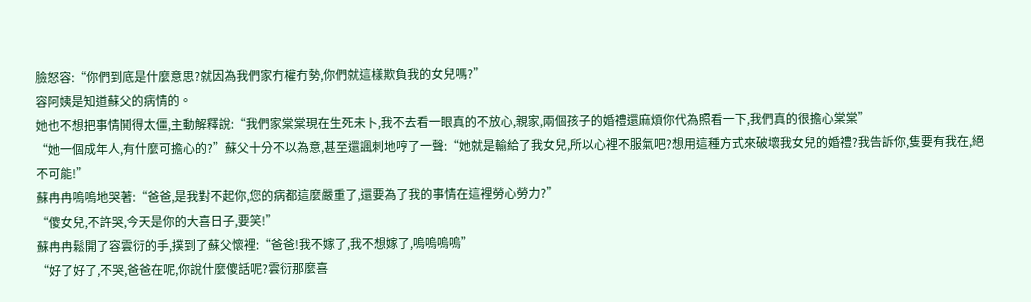臉怒容:“你們到底是什麼意思?就因為我們家冇權冇勢,你們就這樣欺負我的女兒嗎?”
容阿姨是知道蘇父的病情的。
她也不想把事情鬨得太僵,主動解釋說:“我們家棠棠現在生死未卜,我不去看一眼真的不放心,親家,兩個孩子的婚禮還麻煩你代為照看一下,我們真的很擔心棠棠”
“她一個成年人,有什麼可擔心的?”蘇父十分不以為意,甚至還諷刺地哼了一聲:“她就是輸給了我女兒,所以心裡不服氣吧?想用這種方式來破壞我女兒的婚禮?我告訴你,隻要有我在,絕不可能!”
蘇冉冉嗚嗚地哭著:“爸爸,是我對不起你,您的病都這麼嚴重了,還要為了我的事情在這裡勞心勞力?”
“傻女兒,不許哭,今天是你的大喜日子,要笑!”
蘇冉冉鬆開了容雲衍的手,撲到了蘇父懷裡:“爸爸!我不嫁了,我不想嫁了,嗚嗚嗚嗚”
“好了好了,不哭,爸爸在呢,你說什麼傻話呢?雲衍那麼喜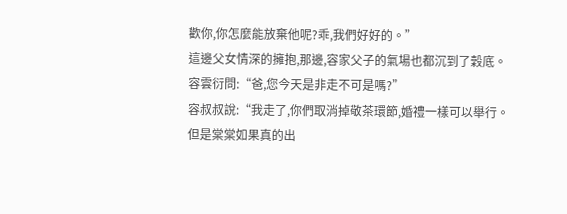歡你,你怎麼能放棄他呢?乖,我們好好的。”
這邊父女情深的擁抱,那邊,容家父子的氣場也都沉到了穀底。
容雲衍問:“爸,您今天是非走不可是嗎?”
容叔叔說:“我走了,你們取消掉敬茶環節,婚禮一樣可以舉行。但是棠棠如果真的出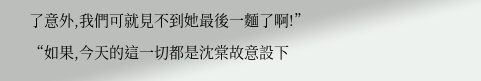了意外,我們可就見不到她最後一麵了啊!”
“如果,今天的這一切都是沈棠故意設下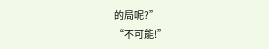的局呢?”
“不可能!”